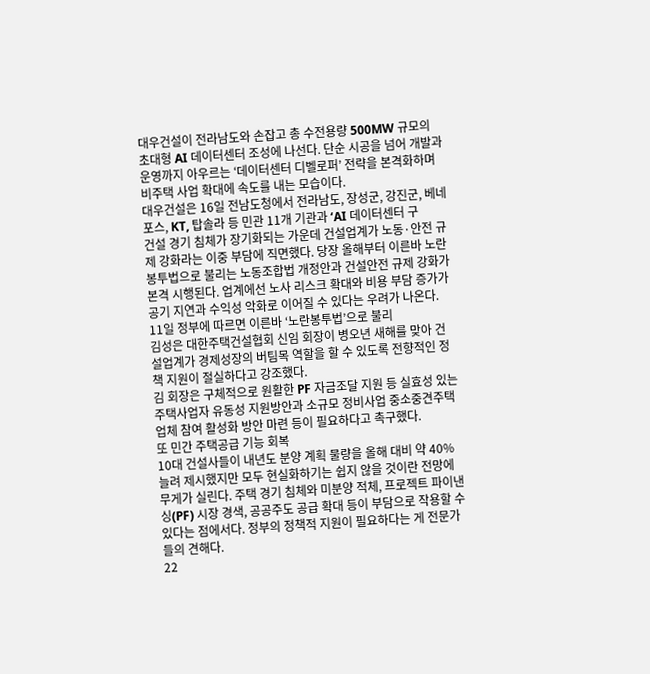대우건설이 전라남도와 손잡고 총 수전용량 500MW 규모의 초대형 AI 데이터센터 조성에 나선다. 단순 시공을 넘어 개발과 운영까지 아우르는 ‘데이터센터 디벨로퍼’ 전략을 본격화하며 비주택 사업 확대에 속도를 내는 모습이다.
대우건설은 16일 전남도청에서 전라남도, 장성군, 강진군, 베네포스, KT, 탑솔라 등 민관 11개 기관과 ‘AI 데이터센터 구
건설 경기 침체가 장기화되는 가운데 건설업계가 노동·안전 규제 강화라는 이중 부담에 직면했다. 당장 올해부터 이른바 노란봉투법으로 불리는 노동조합법 개정안과 건설안전 규제 강화가 본격 시행된다. 업계에선 노사 리스크 확대와 비용 부담 증가가 공기 지연과 수익성 악화로 이어질 수 있다는 우려가 나온다.
11일 정부에 따르면 이른바 ‘노란봉투법’으로 불리
김성은 대한주택건설협회 신임 회장이 병오년 새해를 맞아 건설업계가 경제성장의 버팀목 역할을 할 수 있도록 전향적인 정책 지원이 절실하다고 강조했다.
김 회장은 구체적으로 원활한 PF 자금조달 지원 등 실효성 있는 주택사업자 유동성 지원방안과 소규모 정비사업 중소중견주택업체 참여 활성화 방안 마련 등이 필요하다고 촉구했다.
또 민간 주택공급 기능 회복
10대 건설사들이 내년도 분양 계획 물량을 올해 대비 약 40% 늘려 제시했지만 모두 현실화하기는 쉽지 않을 것이란 전망에 무게가 실린다. 주택 경기 침체와 미분양 적체, 프로젝트 파이낸싱(PF) 시장 경색, 공공주도 공급 확대 등이 부담으로 작용할 수 있다는 점에서다. 정부의 정책적 지원이 필요하다는 게 전문가들의 견해다.
22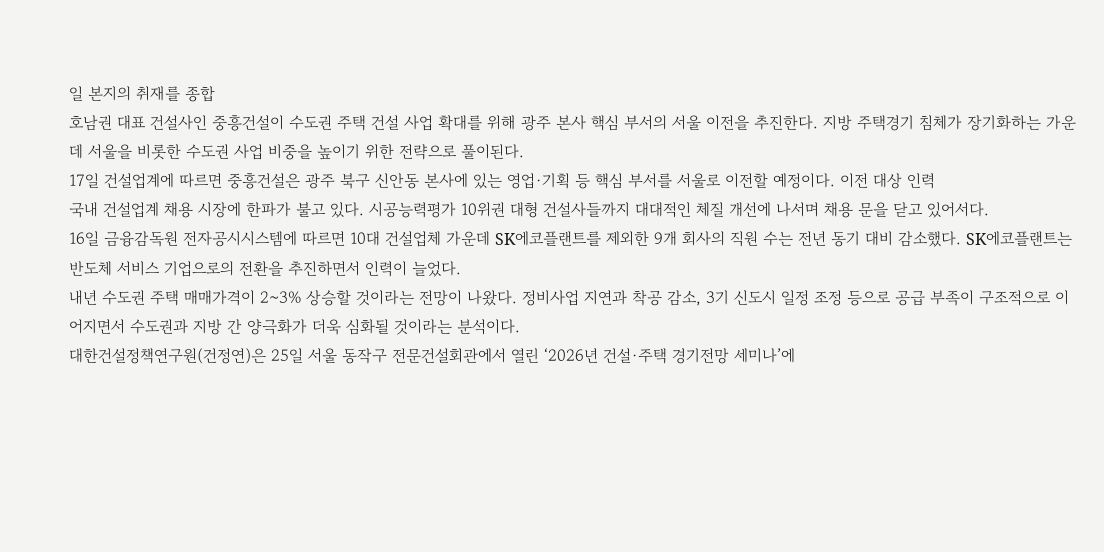일 본지의 취재를 종합
호남권 대표 건설사인 중흥건설이 수도권 주택 건설 사업 확대를 위해 광주 본사 핵심 부서의 서울 이전을 추진한다. 지방 주택경기 침체가 장기화하는 가운데 서울을 비롯한 수도권 사업 비중을 높이기 위한 전략으로 풀이된다.
17일 건설업계에 따르면 중흥건설은 광주 북구 신안동 본사에 있는 영업·기획 등 핵심 부서를 서울로 이전할 예정이다. 이전 대상 인력
국내 건설업계 채용 시장에 한파가 불고 있다. 시공능력평가 10위권 대형 건설사들까지 대대적인 체질 개선에 나서며 채용 문을 닫고 있어서다.
16일 금융감독원 전자공시시스템에 따르면 10대 건설업체 가운데 SK에코플랜트를 제외한 9개 회사의 직원 수는 전년 동기 대비 감소했다. SK에코플랜트는 반도체 서비스 기업으로의 전환을 추진하면서 인력이 늘었다.
내년 수도권 주택 매매가격이 2~3% 상승할 것이라는 전망이 나왔다. 정비사업 지연과 착공 감소, 3기 신도시 일정 조정 등으로 공급 부족이 구조적으로 이어지면서 수도권과 지방 간 양극화가 더욱 심화될 것이라는 분석이다.
대한건설정책연구원(건정연)은 25일 서울 동작구 전문건설회관에서 열린 ‘2026년 건설·주택 경기전망 세미나’에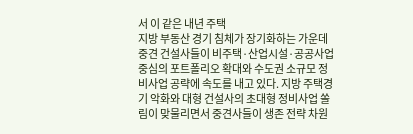서 이 같은 내년 주택
지방 부동산 경기 침체가 장기화하는 가운데 중견 건설사들이 비주택·산업시설·공공사업 중심의 포트폴리오 확대와 수도권 소규모 정비사업 공략에 속도를 내고 있다. 지방 주택경기 악화와 대형 건설사의 초대형 정비사업 쏠림이 맞물리면서 중견사들이 생존 전략 차원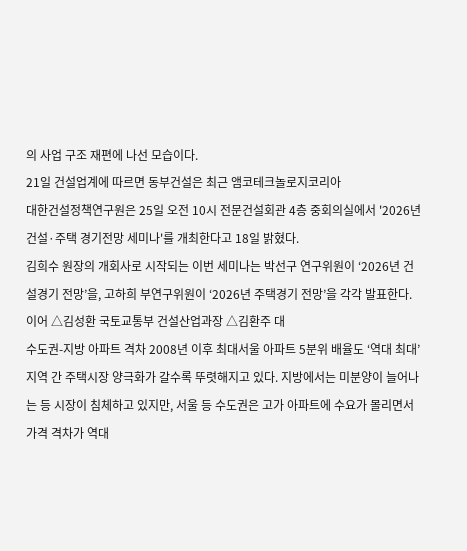의 사업 구조 재편에 나선 모습이다.
21일 건설업계에 따르면 동부건설은 최근 앰코테크놀로지코리아
대한건설정책연구원은 25일 오전 10시 전문건설회관 4층 중회의실에서 '2026년 건설·주택 경기전망 세미나'를 개최한다고 18일 밝혔다.
김희수 원장의 개회사로 시작되는 이번 세미나는 박선구 연구위원이 ‘2026년 건설경기 전망’을, 고하희 부연구위원이 ‘2026년 주택경기 전망’을 각각 발표한다.
이어 △김성환 국토교통부 건설산업과장 △김환주 대
수도권-지방 아파트 격차 2008년 이후 최대서울 아파트 5분위 배율도 ‘역대 최대’
지역 간 주택시장 양극화가 갈수록 뚜렷해지고 있다. 지방에서는 미분양이 늘어나는 등 시장이 침체하고 있지만, 서울 등 수도권은 고가 아파트에 수요가 몰리면서 가격 격차가 역대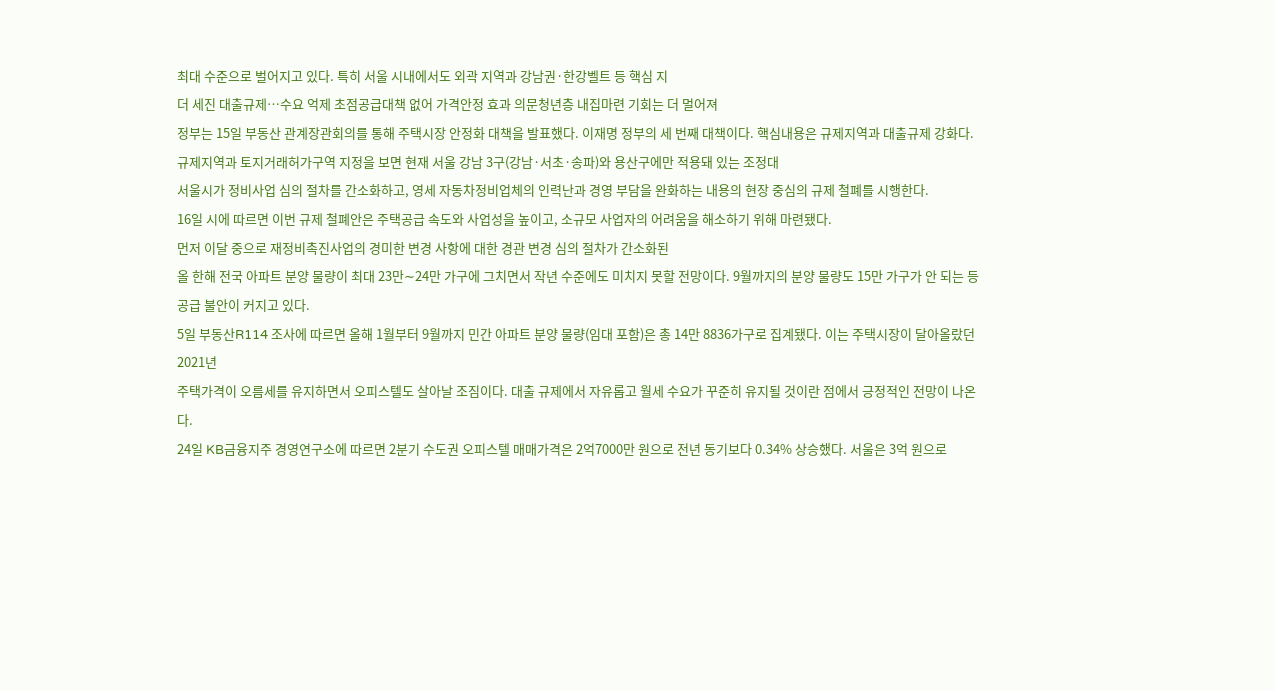최대 수준으로 벌어지고 있다. 특히 서울 시내에서도 외곽 지역과 강남권·한강벨트 등 핵심 지
더 세진 대출규제…수요 억제 초점공급대책 없어 가격안정 효과 의문청년층 내집마련 기회는 더 멀어져
정부는 15일 부동산 관계장관회의를 통해 주택시장 안정화 대책을 발표했다. 이재명 정부의 세 번째 대책이다. 핵심내용은 규제지역과 대출규제 강화다. 규제지역과 토지거래허가구역 지정을 보면 현재 서울 강남 3구(강남·서초·송파)와 용산구에만 적용돼 있는 조정대
서울시가 정비사업 심의 절차를 간소화하고, 영세 자동차정비업체의 인력난과 경영 부담을 완화하는 내용의 현장 중심의 규제 철폐를 시행한다.
16일 시에 따르면 이번 규제 철폐안은 주택공급 속도와 사업성을 높이고, 소규모 사업자의 어려움을 해소하기 위해 마련됐다.
먼저 이달 중으로 재정비촉진사업의 경미한 변경 사항에 대한 경관 변경 심의 절차가 간소화된
올 한해 전국 아파트 분양 물량이 최대 23만∼24만 가구에 그치면서 작년 수준에도 미치지 못할 전망이다. 9월까지의 분양 물량도 15만 가구가 안 되는 등 공급 불안이 커지고 있다.
5일 부동산R114 조사에 따르면 올해 1월부터 9월까지 민간 아파트 분양 물량(임대 포함)은 총 14만 8836가구로 집계됐다. 이는 주택시장이 달아올랐던 2021년
주택가격이 오름세를 유지하면서 오피스텔도 살아날 조짐이다. 대출 규제에서 자유롭고 월세 수요가 꾸준히 유지될 것이란 점에서 긍정적인 전망이 나온다.
24일 KB금융지주 경영연구소에 따르면 2분기 수도권 오피스텔 매매가격은 2억7000만 원으로 전년 동기보다 0.34% 상승했다. 서울은 3억 원으로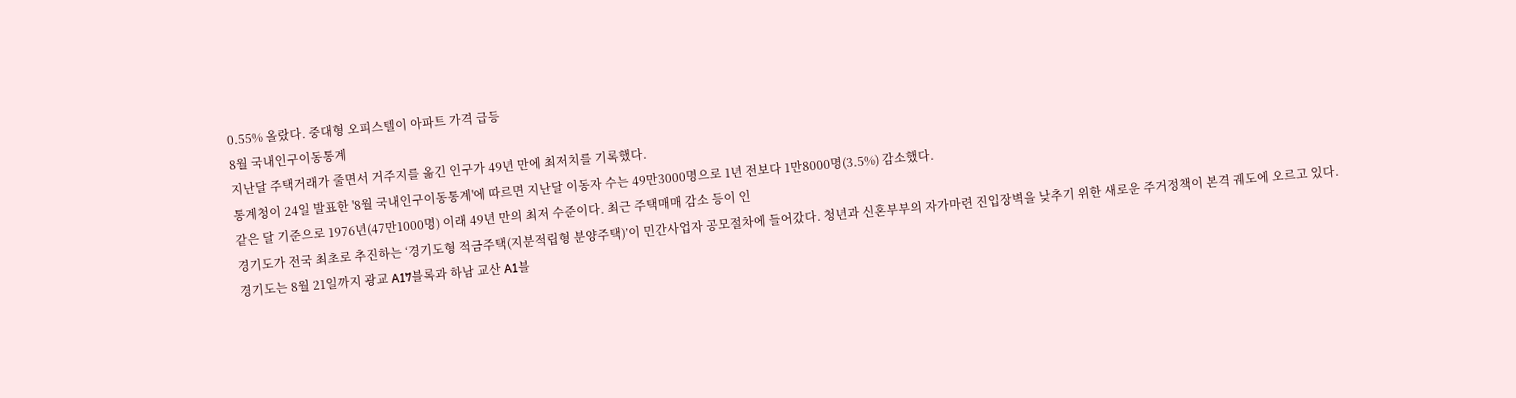0.55% 올랐다. 중대형 오피스텔이 아파트 가격 급등
8월 국내인구이동통계
지난달 주택거래가 줄면서 거주지를 옮긴 인구가 49년 만에 최저치를 기록했다.
통계청이 24일 발표한 '8월 국내인구이동통계'에 따르면 지난달 이동자 수는 49만3000명으로 1년 전보다 1만8000명(3.5%) 감소했다.
같은 달 기준으로 1976년(47만1000명) 이래 49년 만의 최저 수준이다. 최근 주택매매 감소 등이 인
경기도가 전국 최초로 추진하는 ‘경기도형 적금주택(지분적립형 분양주택)’이 민간사업자 공모절차에 들어갔다. 청년과 신혼부부의 자가마련 진입장벽을 낮추기 위한 새로운 주거정책이 본격 궤도에 오르고 있다.
경기도는 8월 21일까지 광교 A17블록과 하남 교산 A1블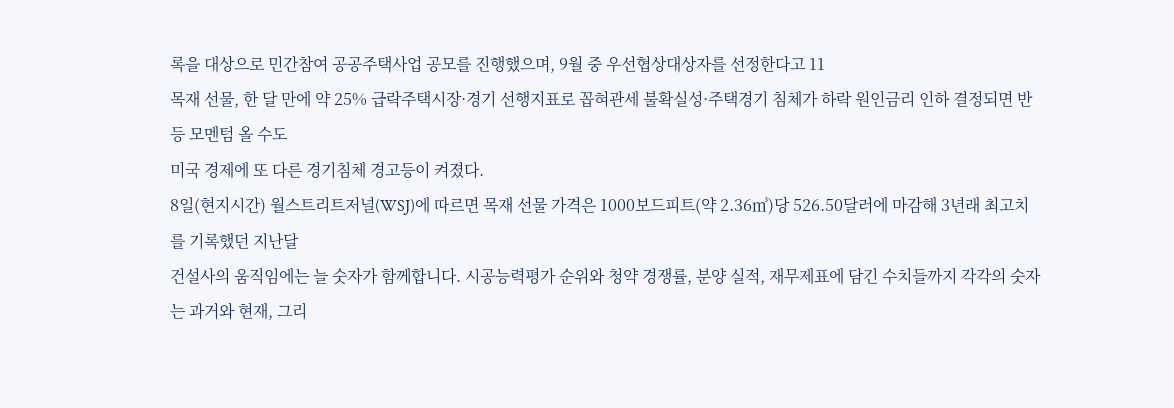록을 대상으로 민간참여 공공주택사업 공모를 진행했으며, 9월 중 우선협상대상자를 선정한다고 11
목재 선물, 한 달 만에 약 25% 급락주택시장·경기 선행지표로 꼽혀관세 불확실성·주택경기 침체가 하락 원인금리 인하 결정되면 반등 모멘텀 올 수도
미국 경제에 또 다른 경기침체 경고등이 켜졌다.
8일(현지시간) 월스트리트저널(WSJ)에 따르면 목재 선물 가격은 1000보드피트(약 2.36㎥)당 526.50달러에 마감해 3년래 최고치를 기록했던 지난달
건설사의 움직임에는 늘 숫자가 함께합니다. 시공능력평가 순위와 청약 경쟁률, 분양 실적, 재무제표에 담긴 수치들까지 각각의 숫자는 과거와 현재, 그리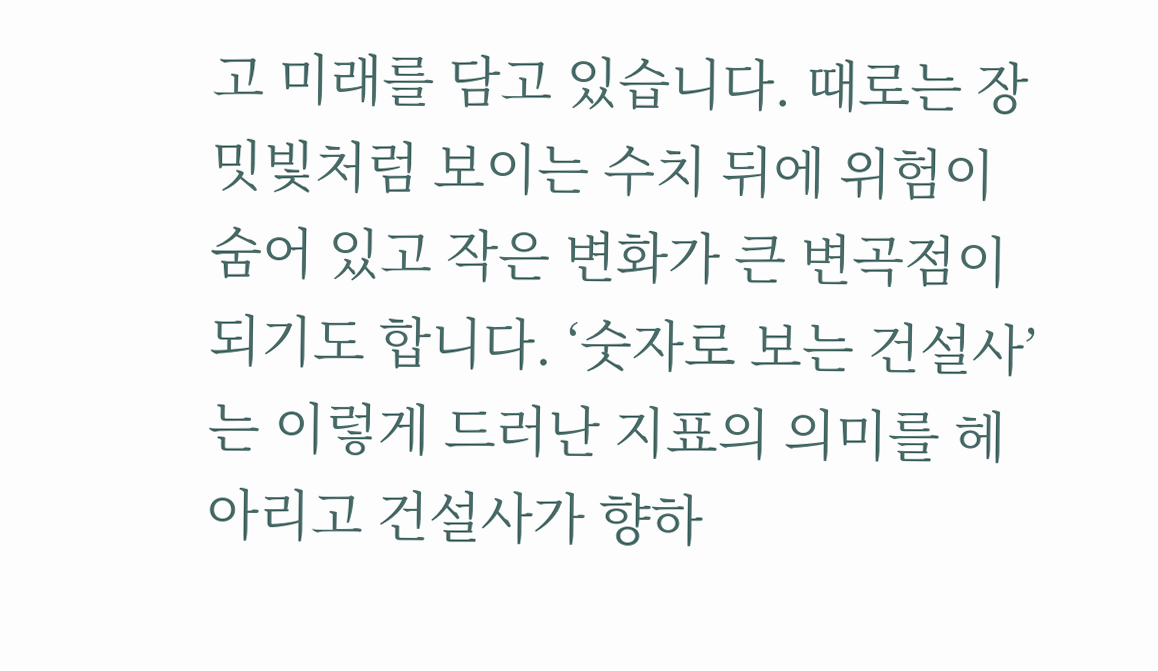고 미래를 담고 있습니다. 때로는 장밋빛처럼 보이는 수치 뒤에 위험이 숨어 있고 작은 변화가 큰 변곡점이 되기도 합니다. ‘숫자로 보는 건설사’는 이렇게 드러난 지표의 의미를 헤아리고 건설사가 향하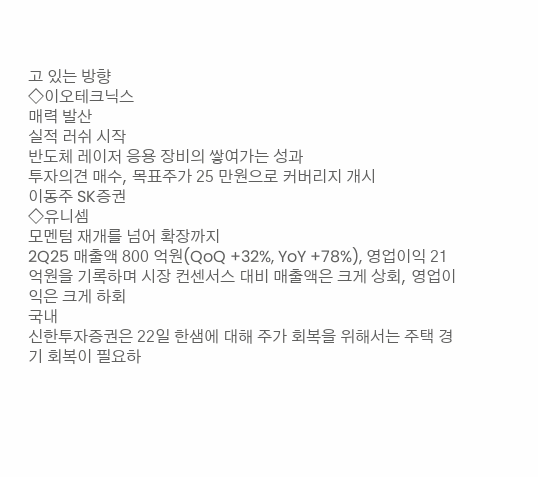고 있는 방향
◇이오테크닉스
매력 발산
실적 러쉬 시작
반도체 레이저 응용 장비의 쌓여가는 성과
투자의견 매수, 목표주가 25 만원으로 커버리지 개시
이동주 SK증권
◇유니셈
모멘텀 재개를 넘어 확장까지
2Q25 매출액 800 억원(QoQ +32%, YoY +78%), 영업이익 21 억원을 기록하며 시장 컨센서스 대비 매출액은 크게 상회, 영업이익은 크게 하회
국내
신한투자증권은 22일 한샘에 대해 주가 회복을 위해서는 주택 경기 회복이 필요하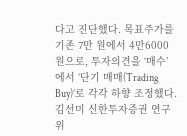다고 진단했다. 목표주가를 기존 7만 원에서 4만6000원으로, 투자의견을 ‘매수’에서 ‘단기 매매(Trading Buy)’로 각각 하향 조정했다.
김선미 신한투자증권 연구위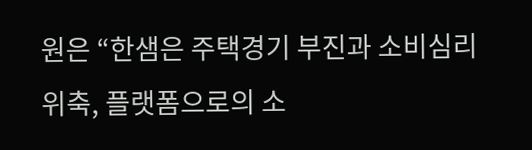원은 “한샘은 주택경기 부진과 소비심리 위축, 플랫폼으로의 소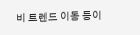비 트렌드 이동 등이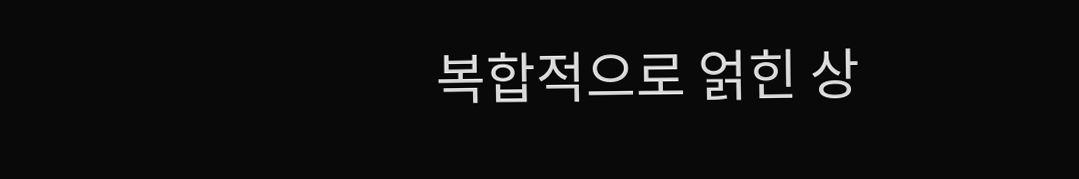복합적으로 얽힌 상